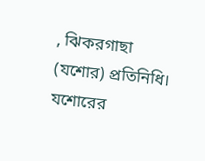, ঝিকরগাছা (যশোর) প্রতিনিধি।
যশোরের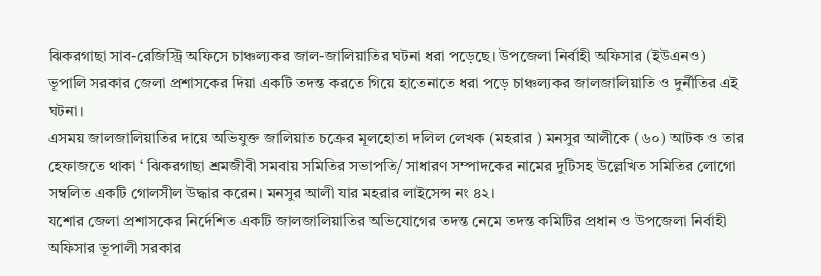ঝিকরগাছা সাব-রেজিস্ট্রি অফিসে চাঞ্চল্যকর জাল-জালিয়াতির ঘটনা ধরা পড়েছে। উপজেলা নির্বাহী অফিসার (ইউএনও) ভূপালি সরকার জেলা প্রশাসকের দিয়া একটি তদন্ত করতে গিয়ে হাতেনাতে ধরা পড়ে চাঞ্চল্যকর জালজালিয়াতি ও দুর্নীতির এই ঘটনা।
এসময় জালজালিয়াতির দায়ে অভিযুক্ত জালিয়াত চক্রের মূলহোতা দলিল লেখক (মহরার ) মনসুর আলীকে (৬০) আটক ও তার হেফাজতে থাকা ‘ ঝিকরগাছা শ্রমজীবী সমবায় সমিতির সভাপতি/ সাধারণ সম্পাদকের নামের দুটিসহ উল্লেখিত সমিতির লোগো সম্বলিত একটি গোলসীল উদ্ধার করেন। মনসুর আলী যার মহরার লাইসেন্স নং ৪২।
যশোর জেলা প্রশাসকের নির্দেশিত একটি জালজালিয়াতির অভিযোগের তদন্ত নেমে তদন্ত কমিটির প্রধান ও উপজেলা নির্বাহী অফিসার ভূপালী সরকার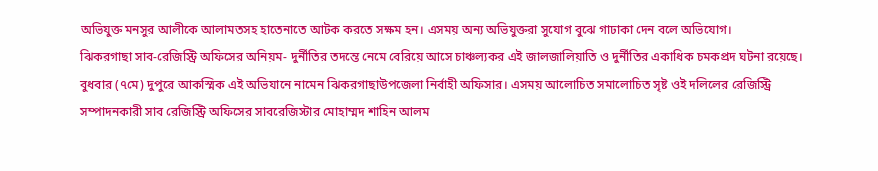অভিযুক্ত মনসুর আলীকে আলামতসহ হাতেনাতে আটক করতে সক্ষম হন। এসময় অন্য অভিযুক্তরা সুযোগ বুঝে গাঢাকা দেন বলে অভিযোগ।
ঝিকরগাছা সাব-রেজিস্ট্রি অফিসের অনিয়ম- দুর্নীতির তদন্তে নেমে বেরিয়ে আসে চাঞ্চল্যকর এই জালজালিয়াতি ও দুর্নীতির একাধিক চমকপ্রদ ঘটনা রয়েছে।
বুধবার (৭মে) দুপুরে আকস্মিক এই অভিযানে নামেন ঝিকরগাছাউপজেলা নির্বাহী অফিসার। এসময় আলোচিত সমালোচিত সৃষ্ট ওই দলিলের রেজিস্ট্রি সম্পাদনকারী সাব রেজিস্ট্রি অফিসের সাবরেজিস্টার মোহাম্মদ শাহিন আলম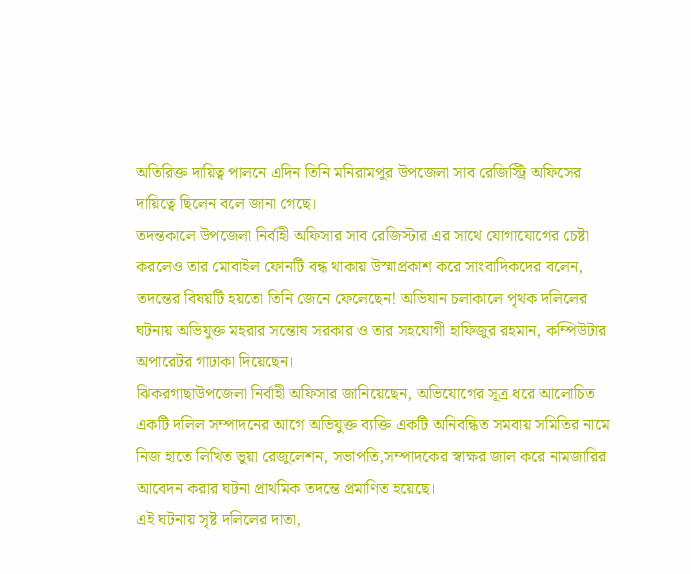অতিরিক্ত দায়িত্ব পালনে এদিন তিনি মনিরামপুর উপজেলা সাব রেজিস্ট্রি অফিসের দায়িত্বে ছিলেন বলে জানা গেছে।
তদন্তকালে উপজেলা নির্বাহী অফিসার সাব রেজিস্টার এর সাথে যোগাযোগের চেষ্টা করলেও তার মোবাইল ফোনটি বন্ধ থাকায় উস্মাপ্রকাশ করে সাংবাদিকদের বলেন, তদন্তের বিষয়টি হয়তো তিনি জেনে ফেলেছেন! অভিযান চলাকালে পৃথক দলিলের ঘটনায় অভিযুক্ত মহরার সন্তোষ সরকার ও তার সহযোগী হাফিজুর রহমান, কম্পিউটার অপারেটর গাঢাকা দিয়েছেন।
ঝিকরগাছাউপজেলা নির্বাহী অফিসার জানিয়েছেন, অভিযোগের সূত্র ধরে আলোচিত একটি দলিল সম্পাদনের আগে অভিযুক্ত ব্যক্তি একটি অনিবন্ধিত সমবায় সমিতির নামে নিজ হাতে লিখিত ভুয়া রেজুলেশন, সভাপতি,সম্পাদকের স্বাক্ষর জাল করে নামজারির আবেদন করার ঘটনা প্রাথমিক তদন্তে প্রমাণিত হয়েছে।
এই ঘটনায় সৃষ্ট দলিলের দাতা,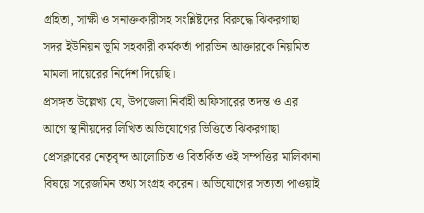গ্রহিতা, সাক্ষী ও সনাক্তকারীসহ সংশ্লিষ্টদের বিরুদ্ধে ঝিকরগাছা সদর ইউনিয়ন ভূমি সহকারী কর্মকর্তা পারভিন আক্তারকে নিয়মিত মামলা দায়েরের নির্দেশ দিয়েছি।
প্রসঙ্গত উল্লেখ্য যে, উপজেলা নির্বাহী অফিসারের তদন্ত ও এর আগে স্থানীয়দের লিখিত অভিযোগের ভিত্তিতে ঝিকরগাছা প্রেসক্লাবের নেতৃবৃন্দ আলোচিত ও বিতর্কিত ওই সম্পত্তির মালিকানা বিষয়ে সরেজমিন তথ্য সংগ্রহ করেন। অভিযোগের সত্যতা পাওয়াই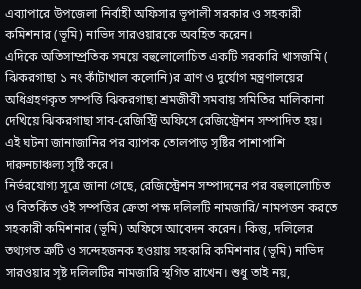এব্যাপারে উপজেলা নির্বাহী অফিসার ভূপালী সরকার ও সহকারী কমিশনার (ভূমি) নাভিদ সারওয়ারকে অবহিত করেন।
এদিকে অতিসাম্প্রতিক সময়ে বহুলোলোচিত একটি সরকারি খাসজমি ( ঝিকরগাছা ১ নং কাঁটাখাল কলোনি)র ত্রাণ ও দুর্যোগ মন্ত্রণালয়ের অধিগ্রহণকৃত সম্পত্তি ঝিকরগাছা শ্রমজীবী সমবায় সমিতির মালিকানা দেখিয়ে ঝিকরগাছা সাব-রেজিস্ট্রি অফিসে রেজিস্ট্রেশন সম্পাদিত হয়।
এই ঘটনা জানাজানির পর ব্যাপক তোলপাড় সৃষ্টির পাশাপাশি দারুনচাঞ্চল্য সৃষ্টি করে।
নির্ভরযোগ্য সূত্রে জানা গেছে, রেজিস্ট্রেশন সম্পাদনের পর বহুলালোচিত ও বিতর্কিত ওই সম্পত্তির ক্রেতা পক্ষ দলিলটি নামজারি/ নামপত্তন করতে সহকারী কমিশনার (ভূমি) অফিসে আবেদন করেন। কিন্তু, দলিলের তথ্যগত ত্রুটি ও সন্দেহজনক হওয়ায় সহকারি কমিশনার (ভূমি) নাভিদ সারওয়ার সৃষ্ট দলিলটির নামজারি স্থগিত রাখেন। শুধু তাই নয়,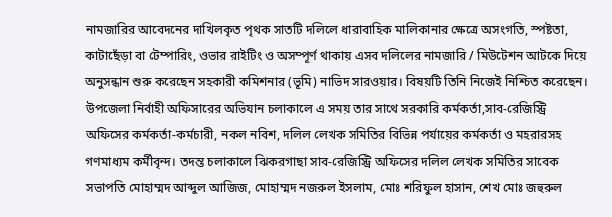নামজারির আবেদনের দাখিলকৃত পৃথক সাতটি দলিলে ধারাবাহিক মালিকানার ক্ষেত্রে অসংগতি, স্পষ্টতা, কাটাছেঁড়া বা টেম্পারিং, ওভার রাইটিং ও অসম্পূর্ণ থাকায় এসব দলিলের নামজারি / মিউটেশন আটকে দিয়ে অনুসন্ধান শুরু করেছেন সহকারী কমিশনার (ভূমি) নাভিদ সারওয়ার। বিষয়টি তিনি নিজেই নিশ্চিত করেছেন।
উপজেলা নির্বাহী অফিসারের অভিযান চলাকালে এ সময় তার সাথে সরকারি কর্মকর্তা,সাব-রেজিস্ট্রি অফিসের কর্মকর্তা-কর্মচারী, নকল নবিশ, দলিল লেখক সমিতির বিভিন্ন পর্যায়ের কর্মকর্তা ও মহরারসহ গণমাধ্যম কর্মীবৃন্দ। তদন্ত চলাকালে ঝিকরগাছা সাব-রেজিস্ট্রি অফিসের দলিল লেখক সমিতির সাবেক সভাপতি মোহাম্মদ আব্দুল আজিজ, মোহাম্মদ নজরুল ইসলাম, মোঃ শরিফুল হাসান, শেখ মোঃ জহুরুল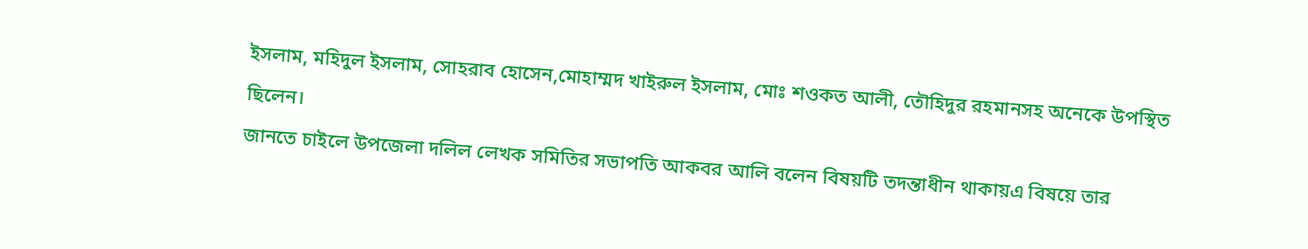ইসলাম, মহিদুল ইসলাম, সোহরাব হোসেন,মোহাম্মদ খাইরুল ইসলাম, মোঃ শওকত আলী, তৌহিদুর রহমানসহ অনেকে উপস্থিত ছিলেন।
জানতে চাইলে উপজেলা দলিল লেখক সমিতির সভাপতি আকবর আলি বলেন বিষয়টি তদন্তাধীন থাকায়এ বিষয়ে তার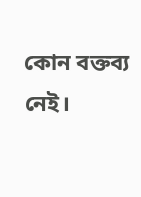কোন বক্তব্য নেই।